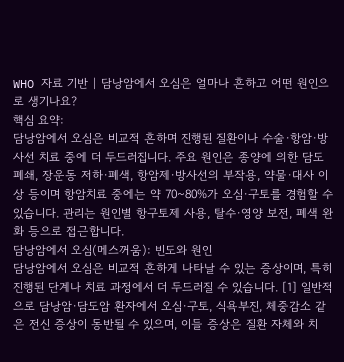WHO 자료 기반 | 담낭암에서 오심은 얼마나 흔하고 어떤 원인으로 생기나요?
핵심 요약:
담낭암에서 오심은 비교적 흔하며 진행된 질환이나 수술·항암·방사선 치료 중에 더 두드러집니다. 주요 원인은 종양에 의한 담도 폐쇄, 장운동 저하·폐색, 항암제·방사선의 부작용, 약물·대사 이상 등이며 항암치료 중에는 약 70~80%가 오심·구토를 경험할 수 있습니다. 관리는 원인별 항구토제 사용, 탈수·영양 보전, 폐색 완화 등으로 접근합니다.
담낭암에서 오심(메스꺼움): 빈도와 원인
담낭암에서 오심은 비교적 흔하게 나타날 수 있는 증상이며, 특히 진행된 단계나 치료 과정에서 더 두드러질 수 있습니다. [1] 일반적으로 담낭암·담도암 환자에서 오심·구토, 식욕부진, 체중감소 같은 전신 증상이 동반될 수 있으며, 이들 증상은 질환 자체와 치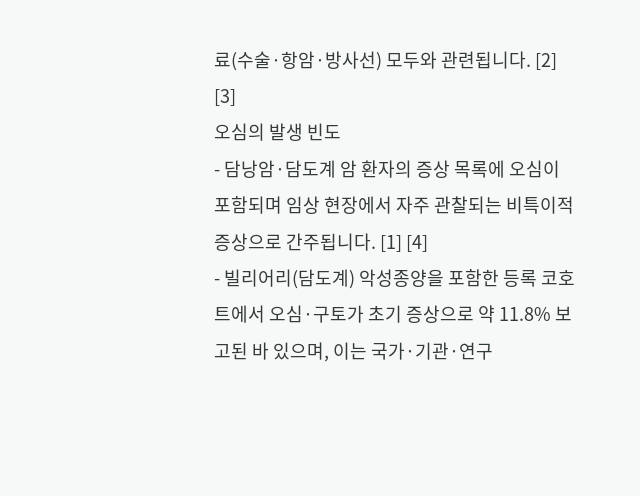료(수술·항암·방사선) 모두와 관련됩니다. [2] [3]
오심의 발생 빈도
- 담낭암·담도계 암 환자의 증상 목록에 오심이 포함되며 임상 현장에서 자주 관찰되는 비특이적 증상으로 간주됩니다. [1] [4]
- 빌리어리(담도계) 악성종양을 포함한 등록 코호트에서 오심·구토가 초기 증상으로 약 11.8% 보고된 바 있으며, 이는 국가·기관·연구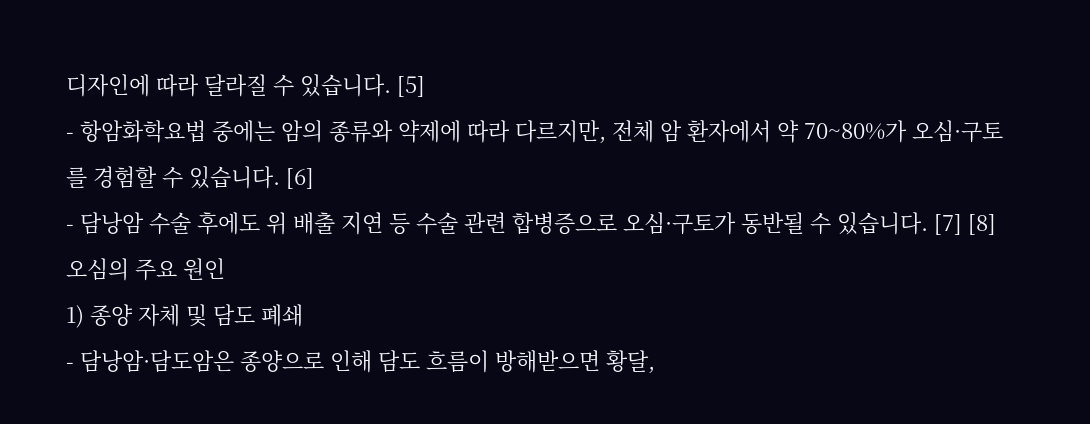디자인에 따라 달라질 수 있습니다. [5]
- 항암화학요법 중에는 암의 종류와 약제에 따라 다르지만, 전체 암 환자에서 약 70~80%가 오심·구토를 경험할 수 있습니다. [6]
- 담낭암 수술 후에도 위 배출 지연 등 수술 관련 합병증으로 오심·구토가 동반될 수 있습니다. [7] [8]
오심의 주요 원인
1) 종양 자체 및 담도 폐쇄
- 담낭암·담도암은 종양으로 인해 담도 흐름이 방해받으면 황달,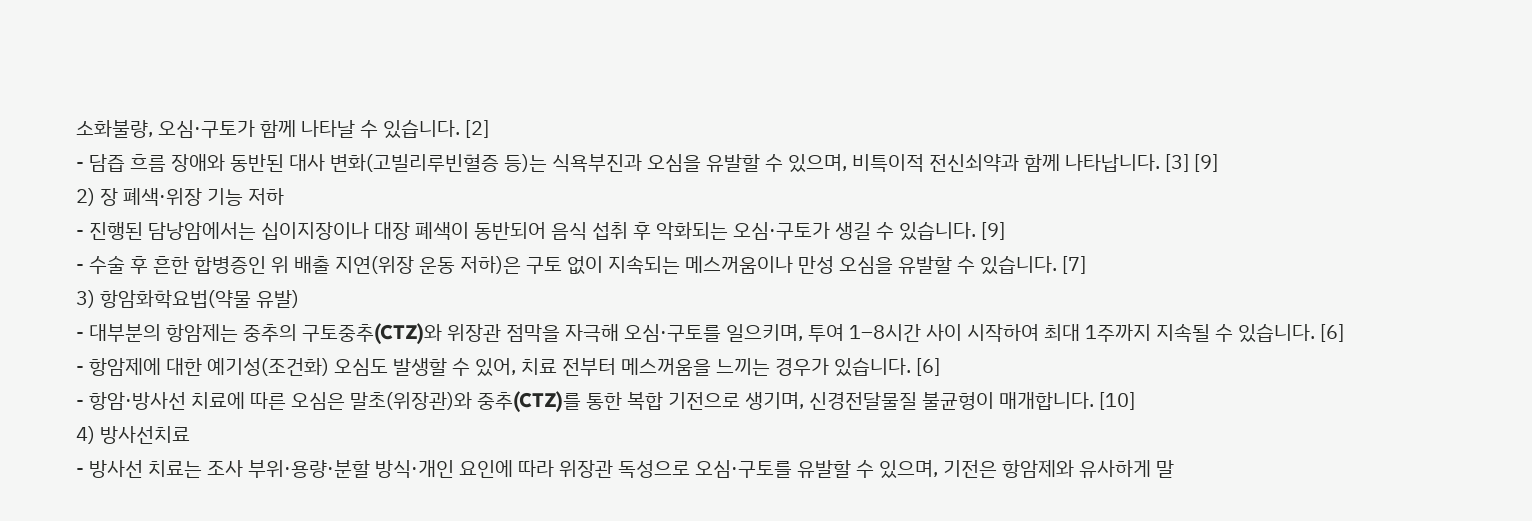소화불량, 오심·구토가 함께 나타날 수 있습니다. [2]
- 담즙 흐름 장애와 동반된 대사 변화(고빌리루빈혈증 등)는 식욕부진과 오심을 유발할 수 있으며, 비특이적 전신쇠약과 함께 나타납니다. [3] [9]
2) 장 폐색·위장 기능 저하
- 진행된 담낭암에서는 십이지장이나 대장 폐색이 동반되어 음식 섭취 후 악화되는 오심·구토가 생길 수 있습니다. [9]
- 수술 후 흔한 합병증인 위 배출 지연(위장 운동 저하)은 구토 없이 지속되는 메스꺼움이나 만성 오심을 유발할 수 있습니다. [7]
3) 항암화학요법(약물 유발)
- 대부분의 항암제는 중추의 구토중추(CTZ)와 위장관 점막을 자극해 오심·구토를 일으키며, 투여 1–8시간 사이 시작하여 최대 1주까지 지속될 수 있습니다. [6]
- 항암제에 대한 예기성(조건화) 오심도 발생할 수 있어, 치료 전부터 메스꺼움을 느끼는 경우가 있습니다. [6]
- 항암·방사선 치료에 따른 오심은 말초(위장관)와 중추(CTZ)를 통한 복합 기전으로 생기며, 신경전달물질 불균형이 매개합니다. [10]
4) 방사선치료
- 방사선 치료는 조사 부위·용량·분할 방식·개인 요인에 따라 위장관 독성으로 오심·구토를 유발할 수 있으며, 기전은 항암제와 유사하게 말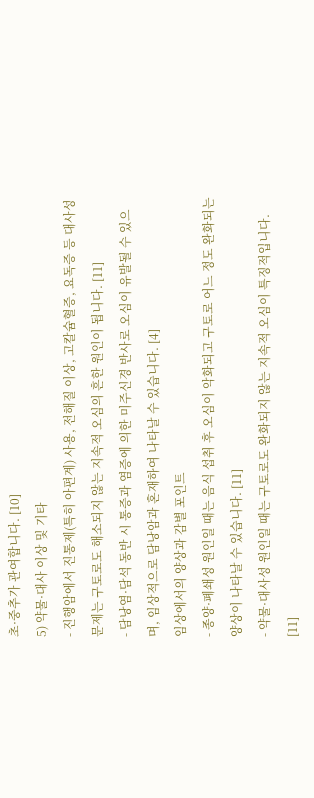초·중추가 관여합니다. [10]
5) 약물·대사 이상 및 기타
- 진행암에서 진통제(특히 아편계) 사용, 전해질 이상, 고칼슘혈증, 요독증 등 대사성 문제는 구토로도 해소되지 않는 지속적 오심의 흔한 원인이 됩니다. [11]
- 담낭염·담석 동반 시 통증과 염증에 의한 미주신경 반사로 오심이 유발될 수 있으며, 임상적으로 담낭암과 혼재하여 나타날 수 있습니다. [4]
임상에서의 양상과 감별 포인트
- 종양·폐쇄성 원인일 때는 음식 섭취 후 오심이 악화되고 구토로 어느 정도 완화되는 양상이 나타날 수 있습니다. [11]
- 약물·대사성 원인일 때는 구토로도 완화되지 않는 지속적 오심이 특징적입니다. [11]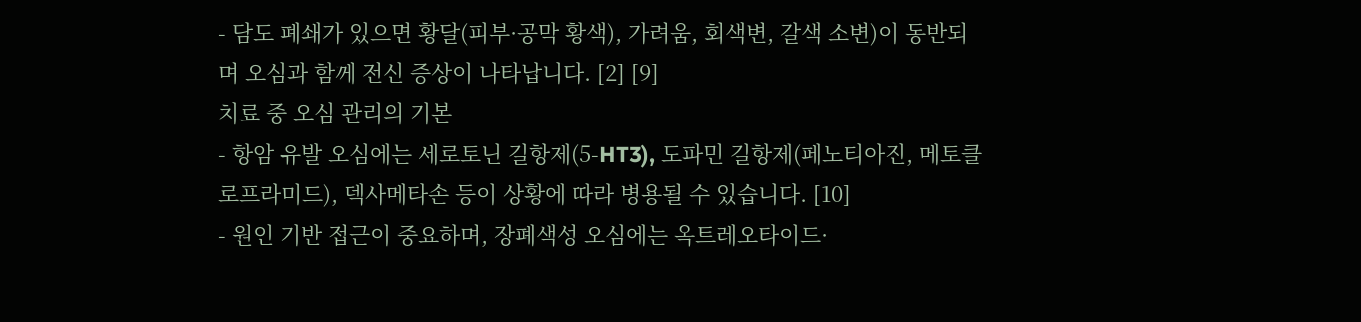- 담도 폐쇄가 있으면 황달(피부·공막 황색), 가려움, 회색변, 갈색 소변)이 동반되며 오심과 함께 전신 증상이 나타납니다. [2] [9]
치료 중 오심 관리의 기본
- 항암 유발 오심에는 세로토닌 길항제(5-HT3), 도파민 길항제(페노티아진, 메토클로프라미드), 덱사메타손 등이 상황에 따라 병용될 수 있습니다. [10]
- 원인 기반 접근이 중요하며, 장폐색성 오심에는 옥트레오타이드·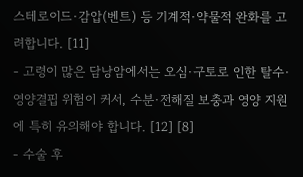스테로이드·감압(벤트) 등 기계적·약물적 완화를 고려합니다. [11]
- 고령이 많은 담낭암에서는 오심·구토로 인한 탈수·영양결핍 위험이 커서, 수분·전해질 보충과 영양 지원에 특히 유의해야 합니다. [12] [8]
- 수술 후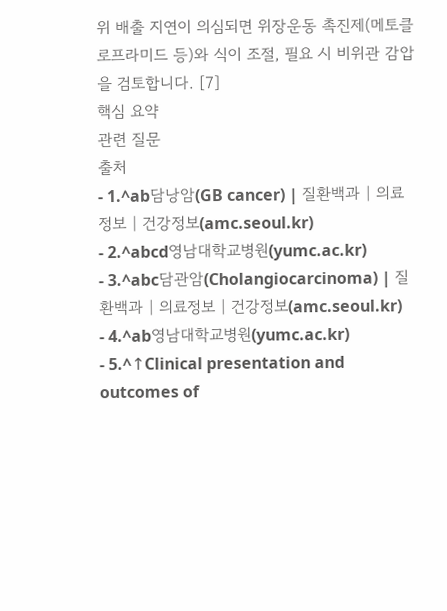위 배출 지연이 의심되면 위장운동 촉진제(메토클로프라미드 등)와 식이 조절, 필요 시 비위관 감압을 검토합니다. [7]
핵심 요약
관련 질문
출처
- 1.^ab담낭암(GB cancer) | 질환백과 | 의료정보 | 건강정보(amc.seoul.kr)
- 2.^abcd영남대학교병원(yumc.ac.kr)
- 3.^abc담관암(Cholangiocarcinoma) | 질환백과 | 의료정보 | 건강정보(amc.seoul.kr)
- 4.^ab영남대학교병원(yumc.ac.kr)
- 5.^↑Clinical presentation and outcomes of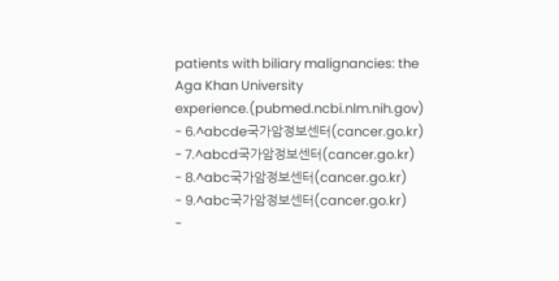patients with biliary malignancies: the Aga Khan University experience.(pubmed.ncbi.nlm.nih.gov)
- 6.^abcde국가암정보센터(cancer.go.kr)
- 7.^abcd국가암정보센터(cancer.go.kr)
- 8.^abc국가암정보센터(cancer.go.kr)
- 9.^abc국가암정보센터(cancer.go.kr)
-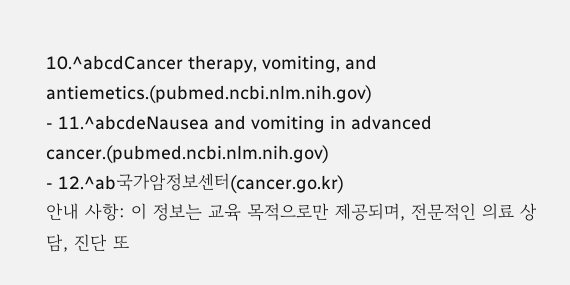10.^abcdCancer therapy, vomiting, and antiemetics.(pubmed.ncbi.nlm.nih.gov)
- 11.^abcdeNausea and vomiting in advanced cancer.(pubmed.ncbi.nlm.nih.gov)
- 12.^ab국가암정보센터(cancer.go.kr)
안내 사항: 이 정보는 교육 목적으로만 제공되며, 전문적인 의료 상담, 진단 또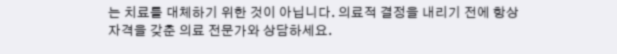는 치료를 대체하기 위한 것이 아닙니다. 의료적 결정을 내리기 전에 항상 자격을 갖춘 의료 전문가와 상담하세요.